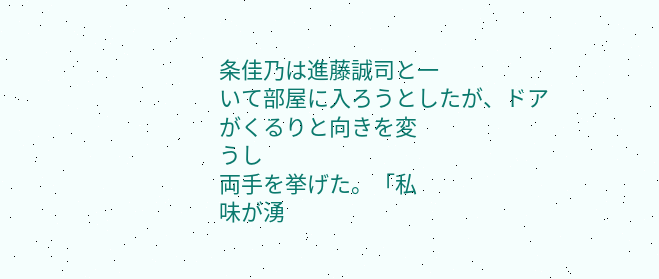条佳乃は進藤誠司と一
いて部屋に入ろうとしたが、ドア
がくるりと向きを変
うし
両手を挙げた。「私
味が湧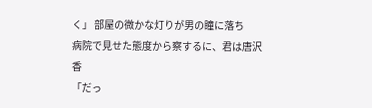く」 部屋の微かな灯りが男の瞳に落ち
病院で見せた態度から察するに、君は唐沢香
「だっ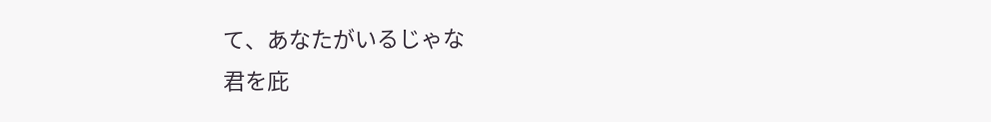て、あなたがいるじゃな
君を庇